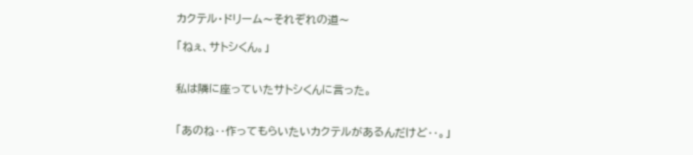カクテル・ドリーム〜それぞれの道〜

「ねぇ、サトシくん。」


私は隣に座っていたサトシくんに言った。


「あのね‥作ってもらいたいカクテルがあるんだけど‥。」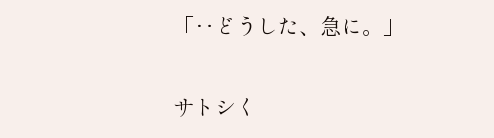「‥どうした、急に。」


サトシく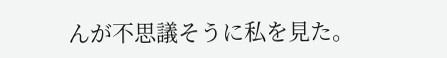んが不思議そうに私を見た。